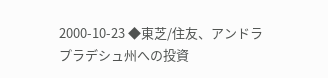2000-10-23 ◆東芝/住友、アンドラプラデシュ州への投資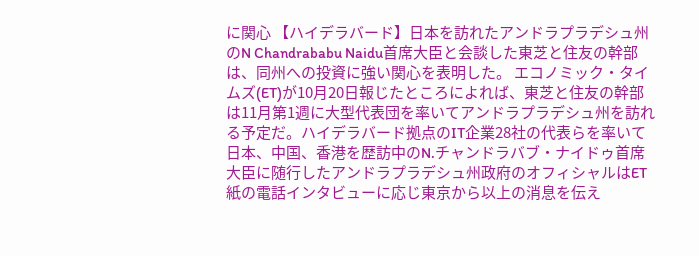に関心 【ハイデラバード】日本を訪れたアンドラプラデシュ州のN Chandrababu Naidu首席大臣と会談した東芝と住友の幹部は、同州への投資に強い関心を表明した。 エコノミック・タイムズ(ET)が10月20日報じたところによれば、東芝と住友の幹部は11月第1週に大型代表団を率いてアンドラプラデシュ州を訪れる予定だ。ハイデラバード拠点のIT企業28社の代表らを率いて日本、中国、香港を歴訪中のN.チャンドラバブ・ナイドゥ首席大臣に随行したアンドラプラデシュ州政府のオフィシャルはET紙の電話インタビューに応じ東京から以上の消息を伝え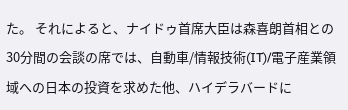た。 それによると、ナイドゥ首席大臣は森喜朗首相との30分間の会談の席では、自動車/情報技術(IT)/電子産業領域への日本の投資を求めた他、ハイデラバードに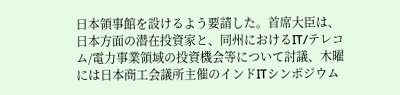日本領事館を設けるよう要請した。首席大臣は、日本方面の潜在投資家と、同州におけるIT/テレコム/電力事業領域の投資機会等について討議、木曜には日本商工会議所主催のインドITシンポジウム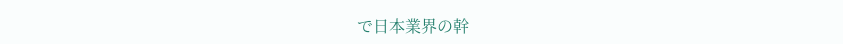で日本業界の幹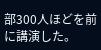部300人ほどを前に講演した。